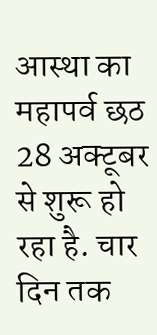आस्था का महापर्व छठ 28 अक्टूबर से शुरू हो रहा है. चार दिन तक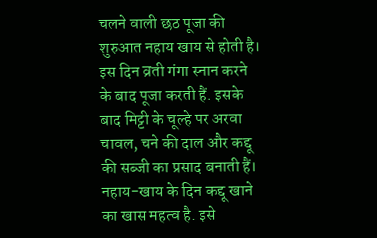चलने वाली छठ पूजा की शुरुआत नहाय खाय से होती है। इस दिन व्रती गंगा स्नान करने के बाद पूजा करती हैं. इसके बाद मिट्टी के चूल्हे पर अरवा चावल, चने की दाल और कद्दू की सब्जी का प्रसाद बनाती हैं। नहाय-खाय के दिन कद्दू खाने का खास महत्व है. इसे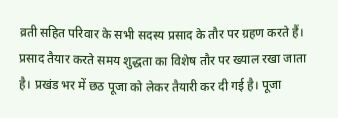व्रती सहित परिवार के सभी सदस्य प्रसाद के तौर पर ग्रहण करते हैं। प्रसाद तैयार करते समय शुद्धता का विशेष तौर पर ख्याल रखा जाता है। प्रखंड भर में छठ पूजा को लेकर तैयारी कर दी गई है। पूजा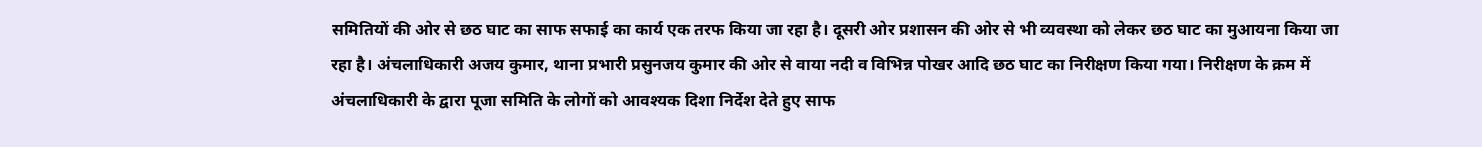समितियों की ओर से छठ घाट का साफ सफाई का कार्य एक तरफ किया जा रहा है। दूसरी ओर प्रशासन की ओर से भी व्यवस्था को लेकर छठ घाट का मुआयना किया जा रहा है। अंचलाधिकारी अजय कुमार, थाना प्रभारी प्रसुनजय कुमार की ओर से वाया नदी व विभिन्न पोखर आदि छठ घाट का निरीक्षण किया गया। निरीक्षण के क्रम में अंचलाधिकारी के द्वारा पूजा समिति के लोगों को आवश्यक दिशा निर्देश देते हुए साफ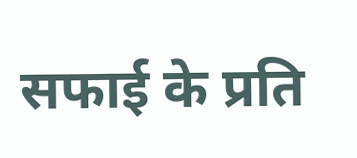सफाई के प्रति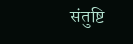संतुष्टि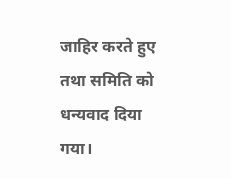जाहिर करते हुए तथा समिति को धन्यवाद दिया गया।